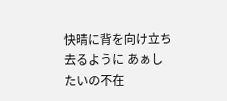快晴に背を向け立ち去るように あぁしたいの不在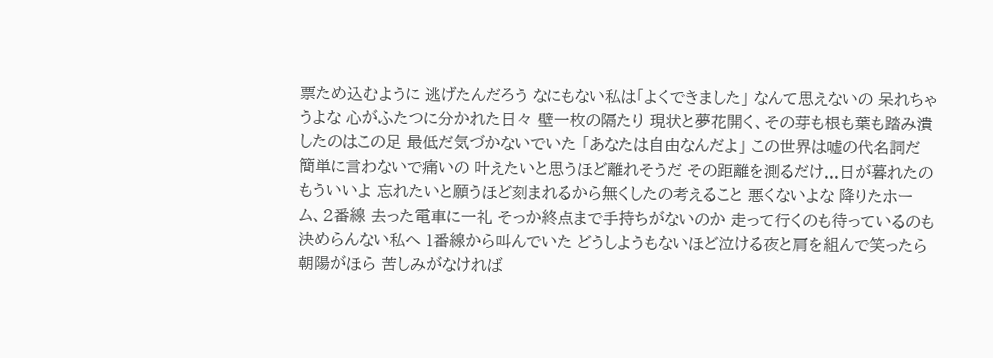票ため込むように 逃げたんだろう なにもない私は「よくできました」 なんて思えないの 呆れちゃうよな 心がふたつに分かれた日々 壁一枚の隔たり 現状と夢花開く、その芽も根も葉も踏み潰したのはこの足 最低だ気づかないでいた 「あなたは自由なんだよ」 この世界は嘘の代名詞だ 簡単に言わないで痛いの 叶えたいと思うほど離れそうだ その距離を測るだけ...日が暮れたのもういいよ 忘れたいと願うほど刻まれるから無くしたの考えること 悪くないよな 降りたホーム、2番線 去った電車に一礼 そっか終点まで手持ちがないのか 走って行くのも待っているのも決めらんない私へ 1番線から叫んでいた どうしようもないほど泣ける夜と肩を組んで笑ったら朝陽がほら 苦しみがなければ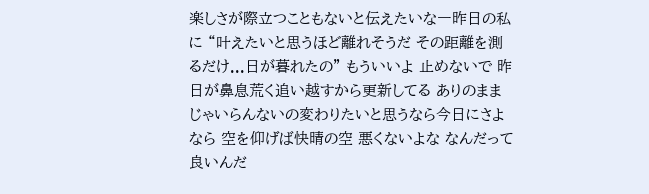楽しさが際立つこともないと伝えたいな一昨日の私に “叶えたいと思うほど離れそうだ その距離を測るだけ...日が暮れたの” もういいよ 止めないで 昨日が鼻息荒く追い越すから更新してる ありのままじゃいらんないの変わりたいと思うなら今日にさよなら 空を仰げば快晴の空 悪くないよな なんだって良いんだ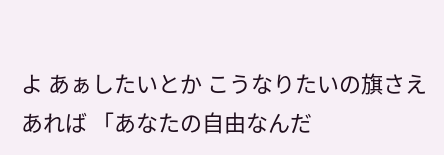よ あぁしたいとか こうなりたいの旗さえあれば 「あなたの自由なんだ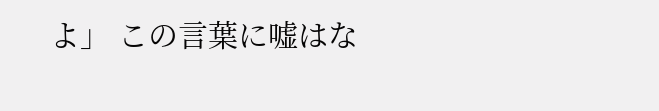よ」 この言葉に嘘はな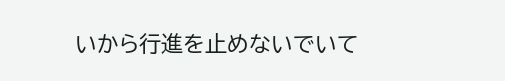いから行進を止めないでいて